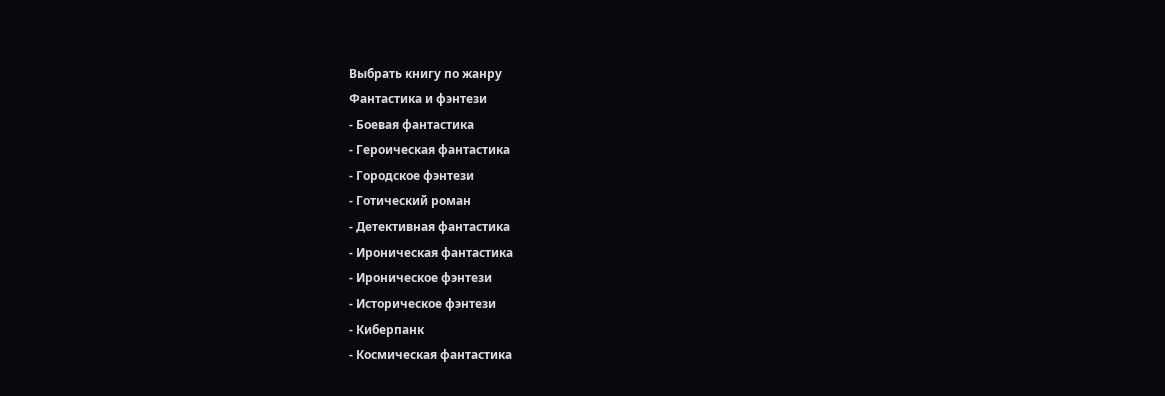Выбрать книгу по жанру
Фантастика и фэнтези
- Боевая фантастика
- Героическая фантастика
- Городское фэнтези
- Готический роман
- Детективная фантастика
- Ироническая фантастика
- Ироническое фэнтези
- Историческое фэнтези
- Киберпанк
- Космическая фантастика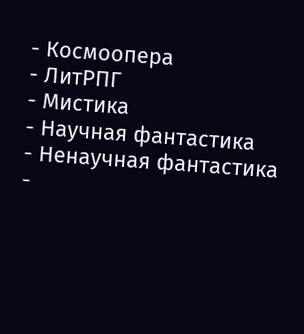- Космоопера
- ЛитРПГ
- Мистика
- Научная фантастика
- Ненаучная фантастика
-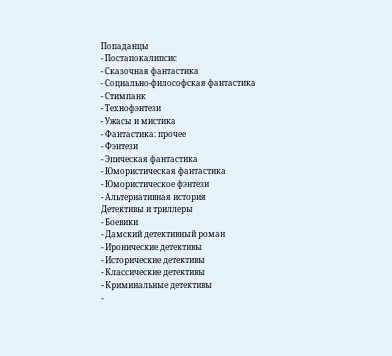Попаданцы
- Постапокалипсис
- Сказочная фантастика
- Социально-философская фантастика
- Стимпанк
- Технофэнтези
- Ужасы и мистика
- Фантастика: прочее
- Фэнтези
- Эпическая фантастика
- Юмористическая фантастика
- Юмористическое фэнтези
- Альтернативная история
Детективы и триллеры
- Боевики
- Дамский детективный роман
- Иронические детективы
- Исторические детективы
- Классические детективы
- Криминальные детективы
-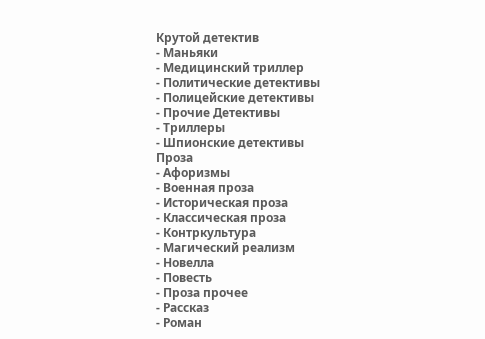Крутой детектив
- Маньяки
- Медицинский триллер
- Политические детективы
- Полицейские детективы
- Прочие Детективы
- Триллеры
- Шпионские детективы
Проза
- Афоризмы
- Военная проза
- Историческая проза
- Классическая проза
- Контркультура
- Магический реализм
- Новелла
- Повесть
- Проза прочее
- Рассказ
- Роман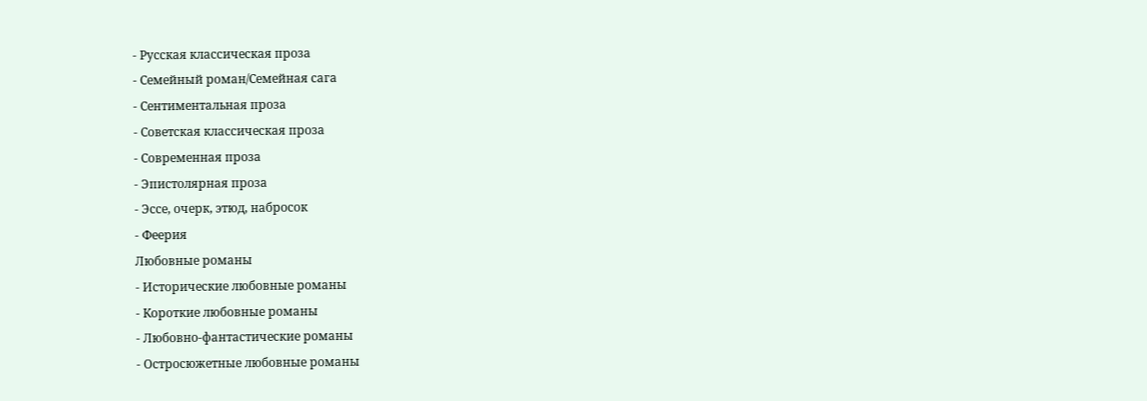- Русская классическая проза
- Семейный роман/Семейная сага
- Сентиментальная проза
- Советская классическая проза
- Современная проза
- Эпистолярная проза
- Эссе, очерк, этюд, набросок
- Феерия
Любовные романы
- Исторические любовные романы
- Короткие любовные романы
- Любовно-фантастические романы
- Остросюжетные любовные романы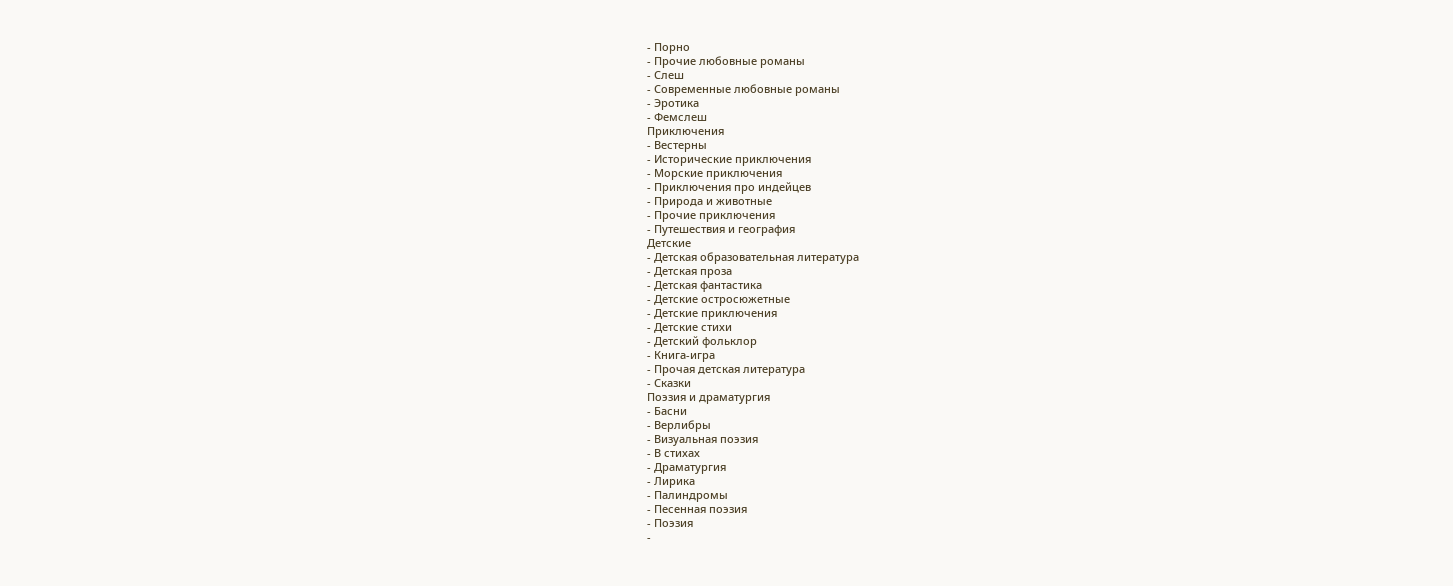- Порно
- Прочие любовные романы
- Слеш
- Современные любовные романы
- Эротика
- Фемслеш
Приключения
- Вестерны
- Исторические приключения
- Морские приключения
- Приключения про индейцев
- Природа и животные
- Прочие приключения
- Путешествия и география
Детские
- Детская образовательная литература
- Детская проза
- Детская фантастика
- Детские остросюжетные
- Детские приключения
- Детские стихи
- Детский фольклор
- Книга-игра
- Прочая детская литература
- Сказки
Поэзия и драматургия
- Басни
- Верлибры
- Визуальная поэзия
- В стихах
- Драматургия
- Лирика
- Палиндромы
- Песенная поэзия
- Поэзия
-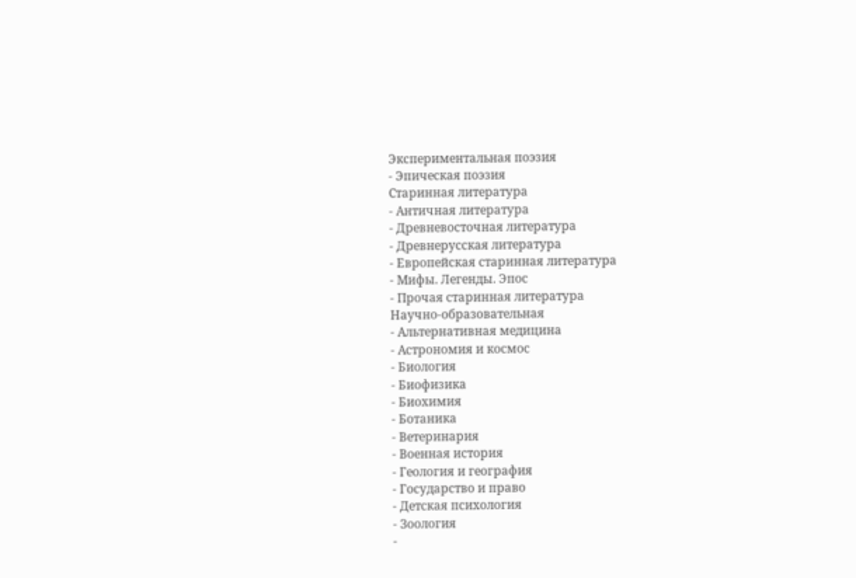Экспериментальная поэзия
- Эпическая поэзия
Старинная литература
- Античная литература
- Древневосточная литература
- Древнерусская литература
- Европейская старинная литература
- Мифы. Легенды. Эпос
- Прочая старинная литература
Научно-образовательная
- Альтернативная медицина
- Астрономия и космос
- Биология
- Биофизика
- Биохимия
- Ботаника
- Ветеринария
- Военная история
- Геология и география
- Государство и право
- Детская психология
- Зоология
-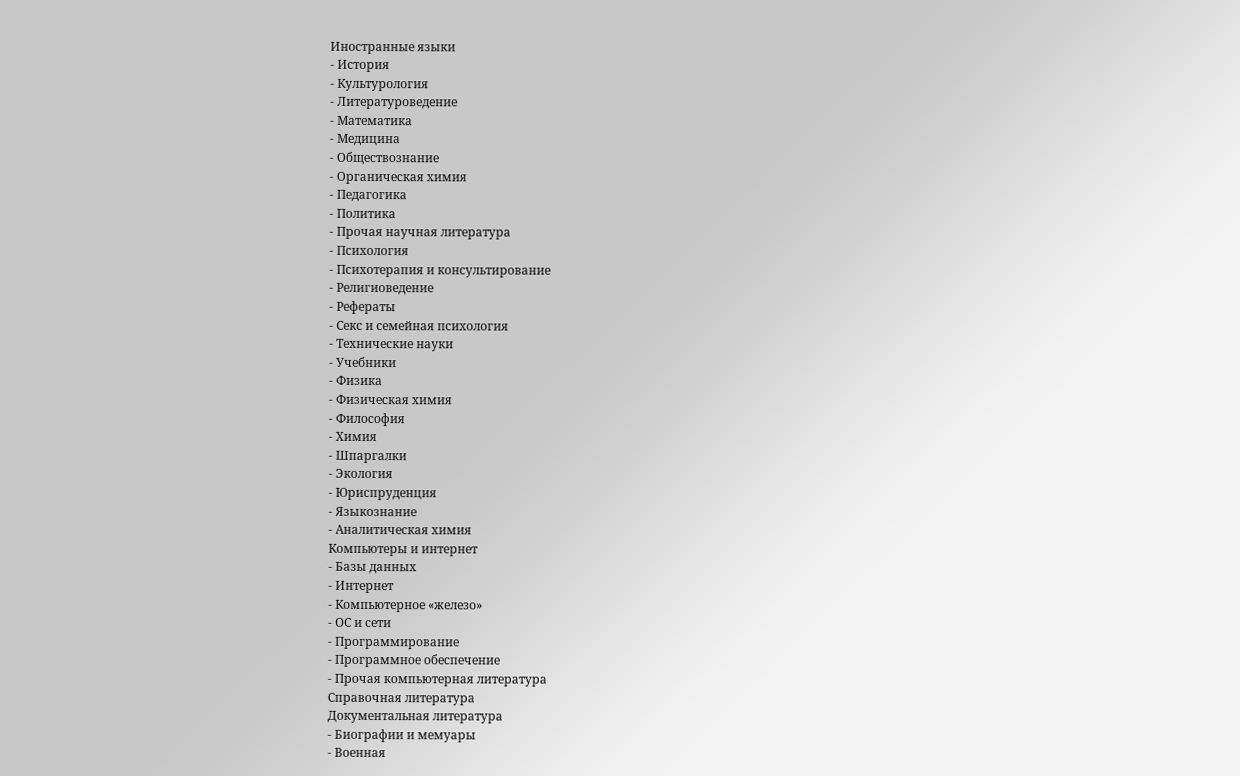Иностранные языки
- История
- Культурология
- Литературоведение
- Математика
- Медицина
- Обществознание
- Органическая химия
- Педагогика
- Политика
- Прочая научная литература
- Психология
- Психотерапия и консультирование
- Религиоведение
- Рефераты
- Секс и семейная психология
- Технические науки
- Учебники
- Физика
- Физическая химия
- Философия
- Химия
- Шпаргалки
- Экология
- Юриспруденция
- Языкознание
- Аналитическая химия
Компьютеры и интернет
- Базы данных
- Интернет
- Компьютерное «железо»
- ОС и сети
- Программирование
- Программное обеспечение
- Прочая компьютерная литература
Справочная литература
Документальная литература
- Биографии и мемуары
- Военная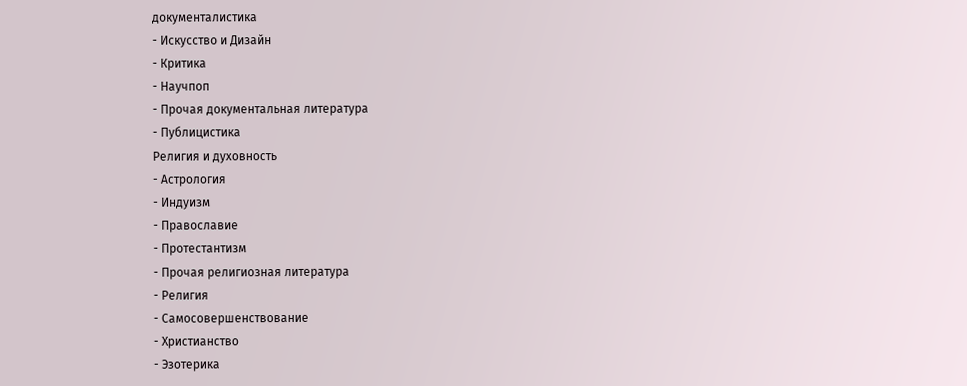документалистика
- Искусство и Дизайн
- Критика
- Научпоп
- Прочая документальная литература
- Публицистика
Религия и духовность
- Астрология
- Индуизм
- Православие
- Протестантизм
- Прочая религиозная литература
- Религия
- Самосовершенствование
- Христианство
- Эзотерика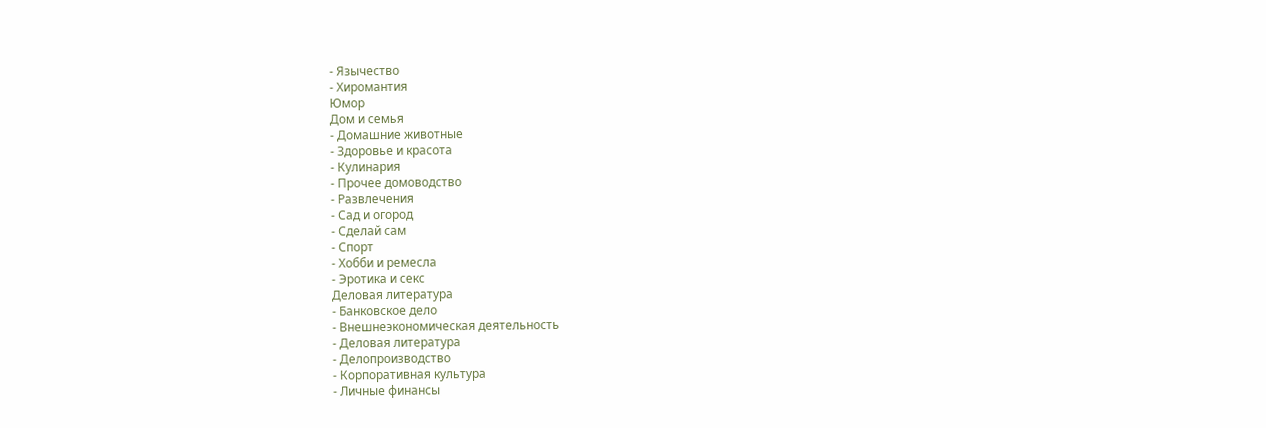- Язычество
- Хиромантия
Юмор
Дом и семья
- Домашние животные
- Здоровье и красота
- Кулинария
- Прочее домоводство
- Развлечения
- Сад и огород
- Сделай сам
- Спорт
- Хобби и ремесла
- Эротика и секс
Деловая литература
- Банковское дело
- Внешнеэкономическая деятельность
- Деловая литература
- Делопроизводство
- Корпоративная культура
- Личные финансы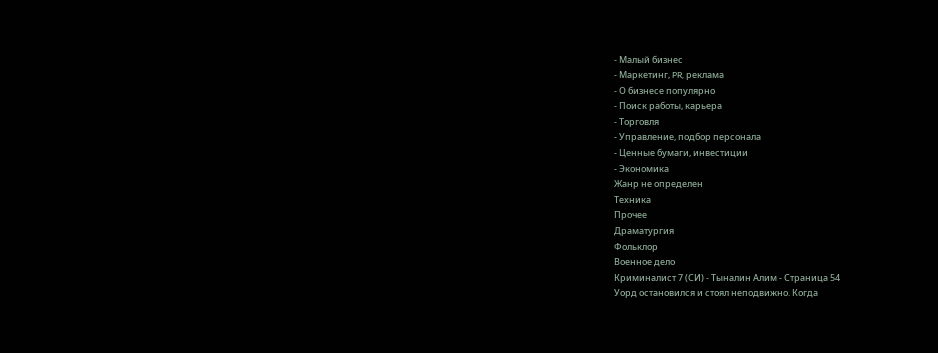- Малый бизнес
- Маркетинг, PR, реклама
- О бизнесе популярно
- Поиск работы, карьера
- Торговля
- Управление, подбор персонала
- Ценные бумаги, инвестиции
- Экономика
Жанр не определен
Техника
Прочее
Драматургия
Фольклор
Военное дело
Криминалист 7 (СИ) - Тыналин Алим - Страница 54
Уорд остановился и стоял неподвижно. Когда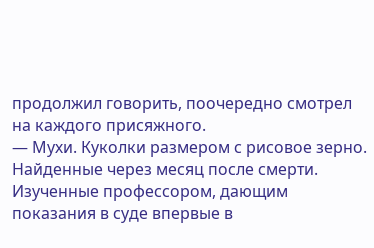продолжил говорить, поочередно смотрел на каждого присяжного.
— Мухи. Куколки размером с рисовое зерно. Найденные через месяц после смерти. Изученные профессором, дающим показания в суде впервые в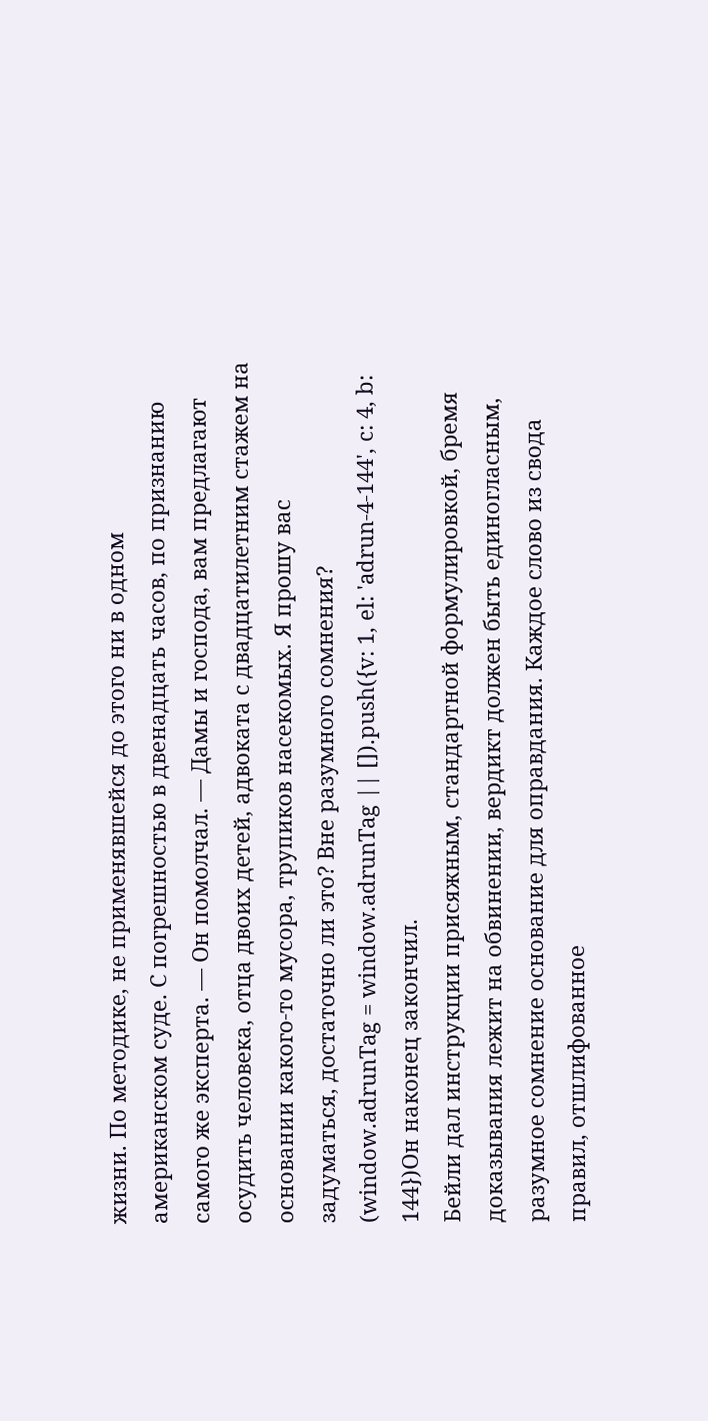жизни. По методике, не применявшейся до этого ни в одном американском суде. С погрешностью в двенадцать часов, по признанию самого же эксперта. — Он помолчал. — Дамы и господа, вам предлагают осудить человека, отца двоих детей, адвоката с двадцатилетним стажем на основании какого-то мусора, трупиков насекомых. Я прошу вас задуматься, достаточно ли это? Вне разумного сомнения?
(window.adrunTag = window.adrunTag || []).push({v: 1, el: 'adrun-4-144', c: 4, b: 144})Он наконец закончил.
Бейли дал инструкции присяжным, стандартной формулировкой, бремя доказывания лежит на обвинении, вердикт должен быть единогласным, разумное сомнение основание для оправдания. Каждое слово из свода правил, отшлифованное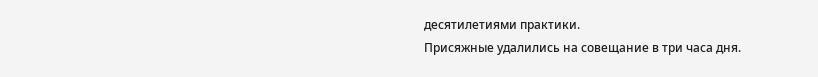десятилетиями практики.
Присяжные удалились на совещание в три часа дня.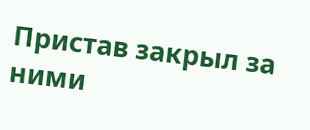Пристав закрыл за ними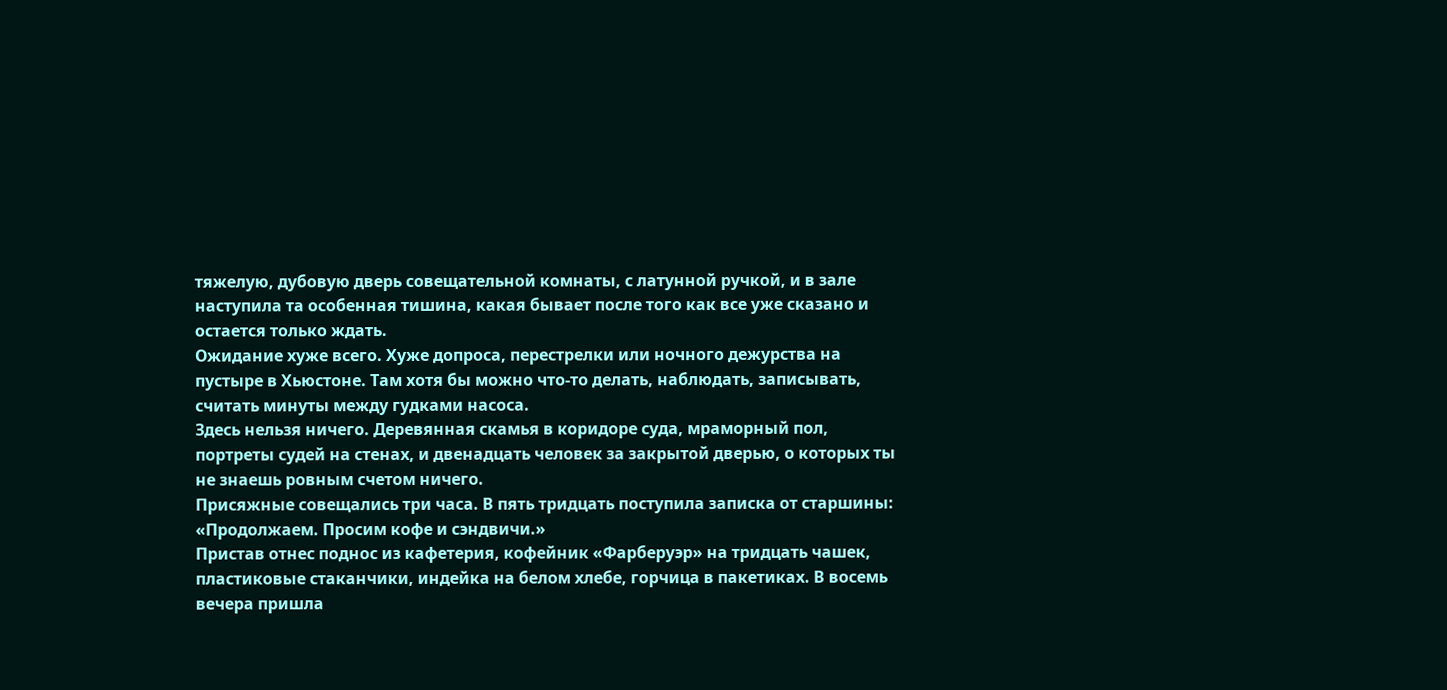тяжелую, дубовую дверь совещательной комнаты, с латунной ручкой, и в зале наступила та особенная тишина, какая бывает после того как все уже сказано и остается только ждать.
Ожидание хуже всего. Хуже допроса, перестрелки или ночного дежурства на пустыре в Хьюстоне. Там хотя бы можно что-то делать, наблюдать, записывать, считать минуты между гудками насоса.
Здесь нельзя ничего. Деревянная скамья в коридоре суда, мраморный пол, портреты судей на стенах, и двенадцать человек за закрытой дверью, о которых ты не знаешь ровным счетом ничего.
Присяжные совещались три часа. В пять тридцать поступила записка от старшины: «Продолжаем. Просим кофе и сэндвичи.»
Пристав отнес поднос из кафетерия, кофейник «Фарберуэр» на тридцать чашек, пластиковые стаканчики, индейка на белом хлебе, горчица в пакетиках. В восемь вечера пришла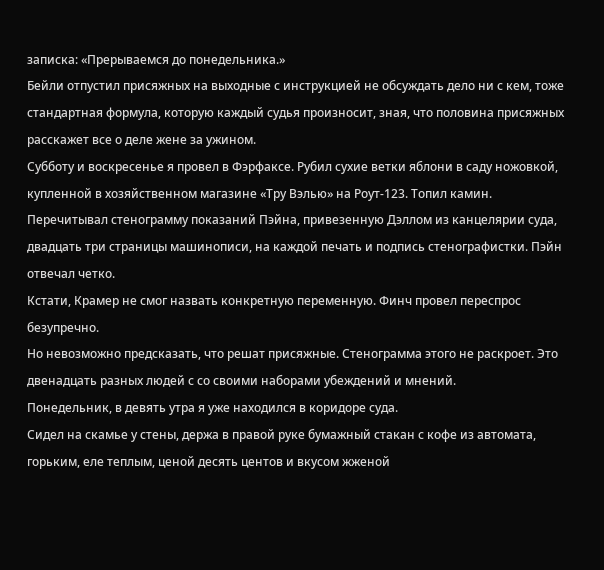записка: «Прерываемся до понедельника.»
Бейли отпустил присяжных на выходные с инструкцией не обсуждать дело ни с кем, тоже стандартная формула, которую каждый судья произносит, зная, что половина присяжных расскажет все о деле жене за ужином.
Субботу и воскресенье я провел в Фэрфаксе. Рубил сухие ветки яблони в саду ножовкой, купленной в хозяйственном магазине «Тру Вэлью» на Роут-123. Топил камин.
Перечитывал стенограмму показаний Пэйна, привезенную Дэллом из канцелярии суда, двадцать три страницы машинописи, на каждой печать и подпись стенографистки. Пэйн отвечал четко.
Кстати, Крамер не смог назвать конкретную переменную. Финч провел переспрос безупречно.
Но невозможно предсказать, что решат присяжные. Стенограмма этого не раскроет. Это двенадцать разных людей с со своими наборами убеждений и мнений.
Понедельник, в девять утра я уже находился в коридоре суда.
Сидел на скамье у стены, держа в правой руке бумажный стакан с кофе из автомата, горьким, еле теплым, ценой десять центов и вкусом жженой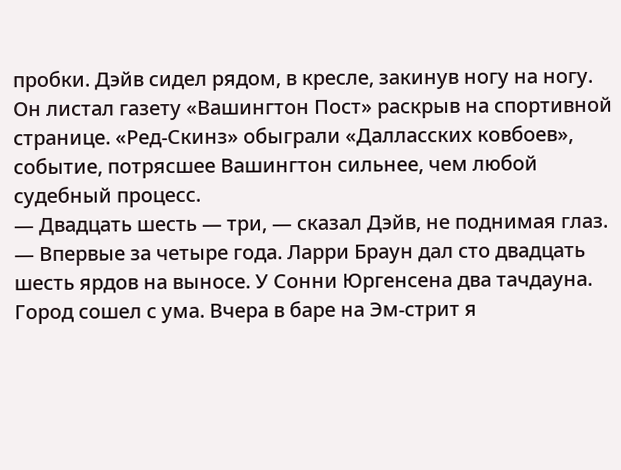пробки. Дэйв сидел рядом, в кресле, закинув ногу на ногу.
Он листал газету «Вашингтон Пост» раскрыв на спортивной странице. «Ред-Скинз» обыграли «Далласских ковбоев», событие, потрясшее Вашингтон сильнее, чем любой судебный процесс.
— Двадцать шесть — три, — сказал Дэйв, не поднимая глаз. — Впервые за четыре года. Ларри Браун дал сто двадцать шесть ярдов на выносе. У Сонни Юргенсена два тачдауна. Город сошел с ума. Вчера в баре на Эм-стрит я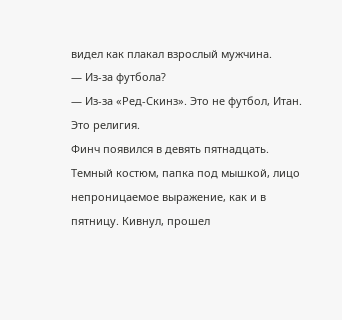видел как плакал взрослый мужчина.
— Из-за футбола?
— Из-за «Ред-Скинз». Это не футбол, Итан. Это религия.
Финч появился в девять пятнадцать. Темный костюм, папка под мышкой, лицо непроницаемое выражение, как и в пятницу. Кивнул, прошел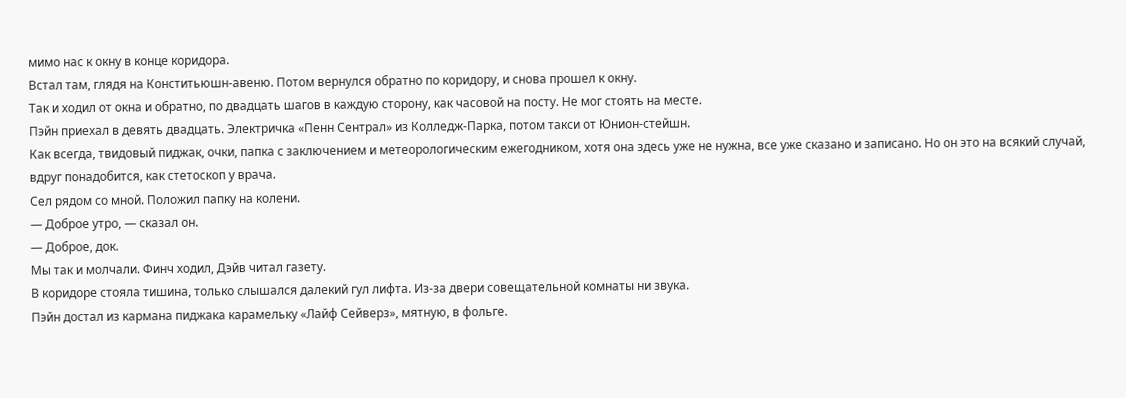мимо нас к окну в конце коридора.
Встал там, глядя на Конститьюшн-авеню. Потом вернулся обратно по коридору, и снова прошел к окну.
Так и ходил от окна и обратно, по двадцать шагов в каждую сторону, как часовой на посту. Не мог стоять на месте.
Пэйн приехал в девять двадцать. Электричка «Пенн Сентрал» из Колледж-Парка, потом такси от Юнион-стейшн.
Как всегда, твидовый пиджак, очки, папка с заключением и метеорологическим ежегодником, хотя она здесь уже не нужна, все уже сказано и записано. Но он это на всякий случай, вдруг понадобится, как стетоскоп у врача.
Сел рядом со мной. Положил папку на колени.
— Доброе утро, — сказал он.
— Доброе, док.
Мы так и молчали. Финч ходил, Дэйв читал газету.
В коридоре стояла тишина, только слышался далекий гул лифта. Из-за двери совещательной комнаты ни звука.
Пэйн достал из кармана пиджака карамельку «Лайф Сейверз», мятную, в фольге.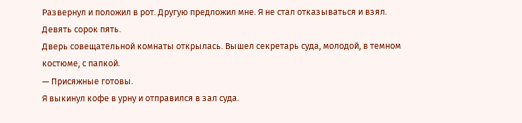Развернул и положил в рот. Другую предложил мне. Я не стал отказываться и взял.
Девять сорок пять.
Дверь совещательной комнаты открылась. Вышел секретарь суда, молодой, в темном костюме, с папкой.
— Присяжные готовы.
Я выкинул кофе в урну и отправился в зал суда.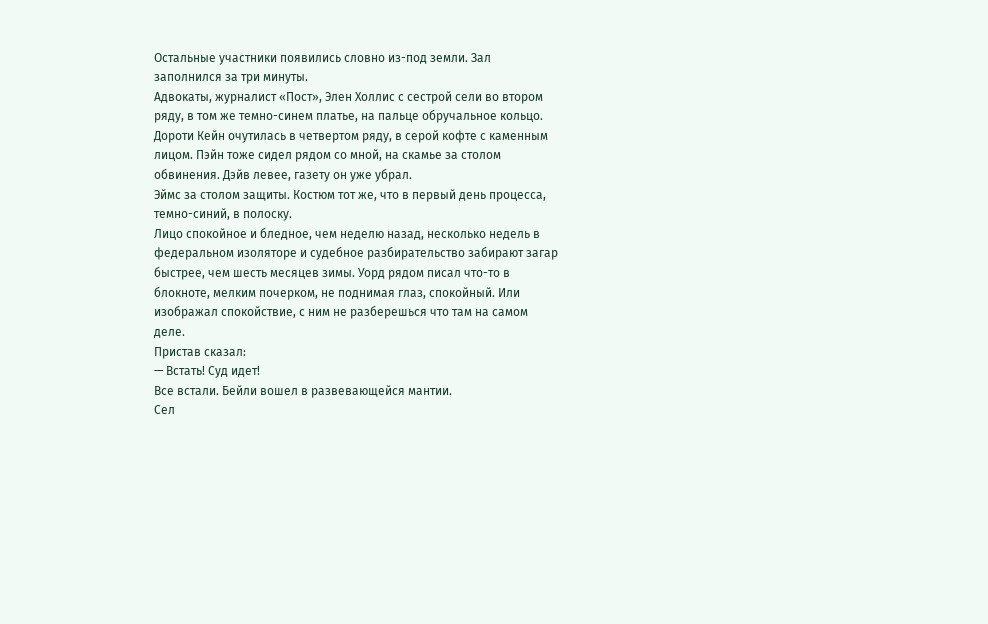Остальные участники появились словно из-под земли. Зал заполнился за три минуты.
Адвокаты, журналист «Пост», Элен Холлис с сестрой сели во втором ряду, в том же темно-синем платье, на пальце обручальное кольцо.
Дороти Кейн очутилась в четвертом ряду, в серой кофте с каменным лицом. Пэйн тоже сидел рядом со мной, на скамье за столом обвинения. Дэйв левее, газету он уже убрал.
Эймс за столом защиты. Костюм тот же, что в первый день процесса, темно-синий, в полоску.
Лицо спокойное и бледное, чем неделю назад, несколько недель в федеральном изоляторе и судебное разбирательство забирают загар быстрее, чем шесть месяцев зимы. Уорд рядом писал что-то в блокноте, мелким почерком, не поднимая глаз, спокойный. Или изображал спокойствие, с ним не разберешься что там на самом деле.
Пристав сказал:
— Встать! Суд идет!
Все встали. Бейли вошел в развевающейся мантии.
Сел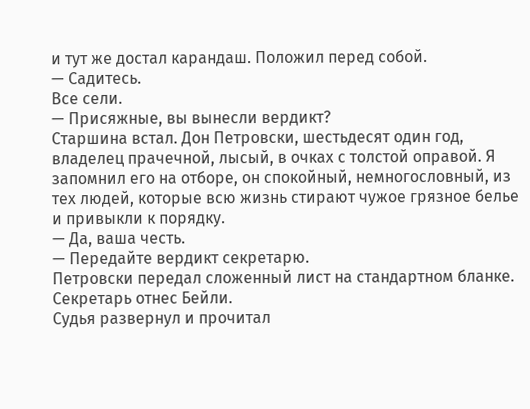и тут же достал карандаш. Положил перед собой.
— Садитесь.
Все сели.
— Присяжные, вы вынесли вердикт?
Старшина встал. Дон Петровски, шестьдесят один год, владелец прачечной, лысый, в очках с толстой оправой. Я запомнил его на отборе, он спокойный, немногословный, из тех людей, которые всю жизнь стирают чужое грязное белье и привыкли к порядку.
— Да, ваша честь.
— Передайте вердикт секретарю.
Петровски передал сложенный лист на стандартном бланке. Секретарь отнес Бейли.
Судья развернул и прочитал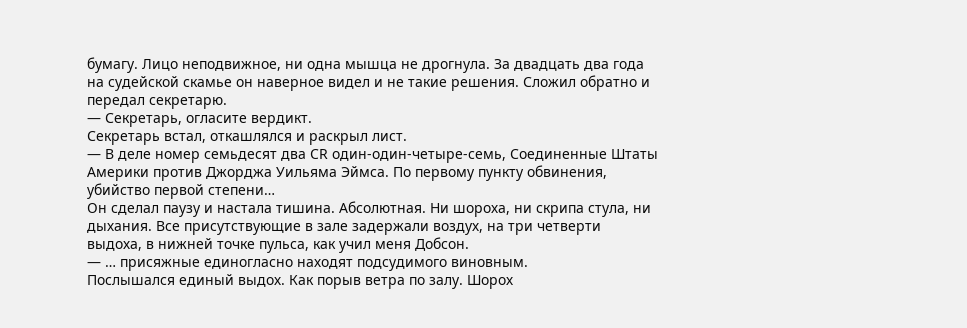бумагу. Лицо неподвижное, ни одна мышца не дрогнула. За двадцать два года на судейской скамье он наверное видел и не такие решения. Сложил обратно и передал секретарю.
— Секретарь, огласите вердикт.
Секретарь встал, откашлялся и раскрыл лист.
— В деле номер семьдесят два CR один-один-четыре-семь, Соединенные Штаты Америки против Джорджа Уильяма Эймса. По первому пункту обвинения, убийство первой степени…
Он сделал паузу и настала тишина. Абсолютная. Ни шороха, ни скрипа стула, ни дыхания. Все присутствующие в зале задержали воздух, на три четверти выдоха, в нижней точке пульса, как учил меня Добсон.
— … присяжные единогласно находят подсудимого виновным.
Послышался единый выдох. Как порыв ветра по залу. Шорох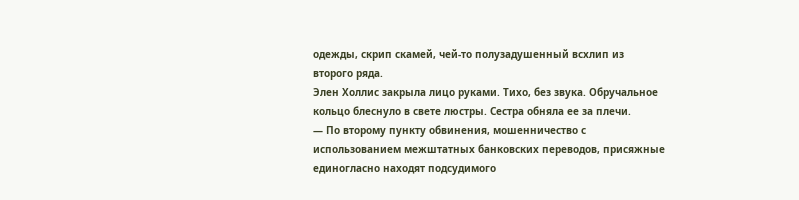одежды, скрип скамей, чей-то полузадушенный всхлип из второго ряда.
Элен Холлис закрыла лицо руками. Тихо, без звука. Обручальное кольцо блеснуло в свете люстры. Сестра обняла ее за плечи.
— По второму пункту обвинения, мошенничество с использованием межштатных банковских переводов, присяжные единогласно находят подсудимого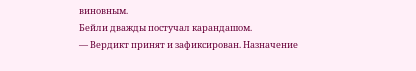виновным.
Бейли дважды постучал карандашом.
— Вердикт принят и зафиксирован. Назначение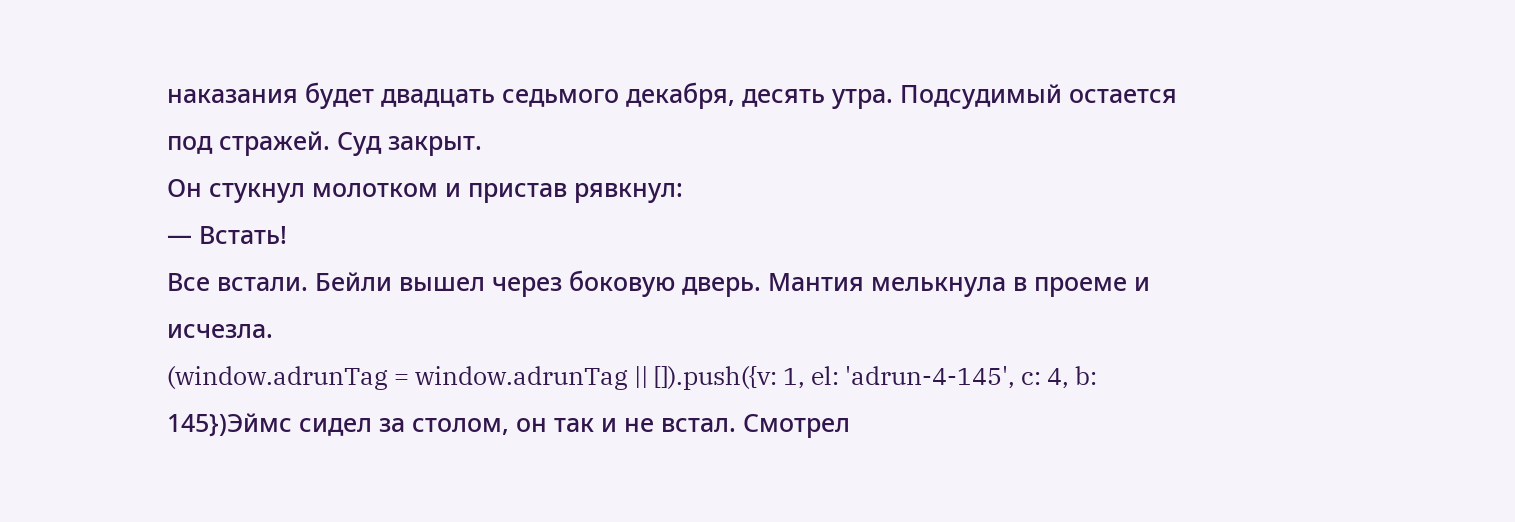наказания будет двадцать седьмого декабря, десять утра. Подсудимый остается под стражей. Суд закрыт.
Он стукнул молотком и пристав рявкнул:
— Встать!
Все встали. Бейли вышел через боковую дверь. Мантия мелькнула в проеме и исчезла.
(window.adrunTag = window.adrunTag || []).push({v: 1, el: 'adrun-4-145', c: 4, b: 145})Эймс сидел за столом, он так и не встал. Смотрел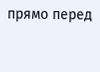прямо перед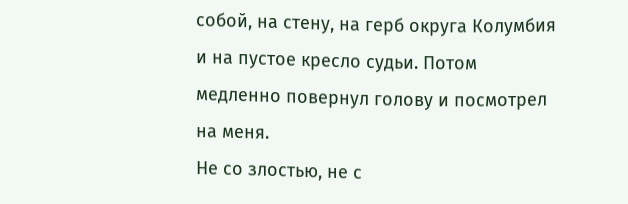собой, на стену, на герб округа Колумбия и на пустое кресло судьи. Потом медленно повернул голову и посмотрел на меня.
Не со злостью, не с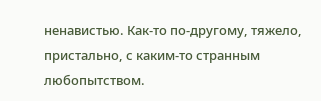ненавистью. Как-то по-другому, тяжело, пристально, с каким-то странным любопытством.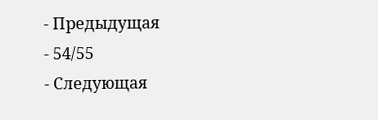- Предыдущая
- 54/55
- Следующая